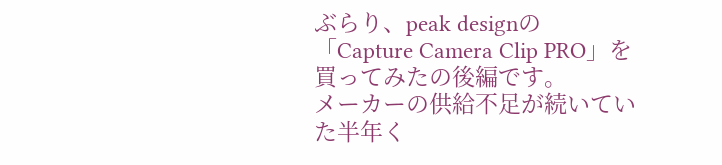ぶらり、peak designの「Capture Camera Clip PRO」を買ってみたの後編です。
メーカーの供給不足が続いていた半年く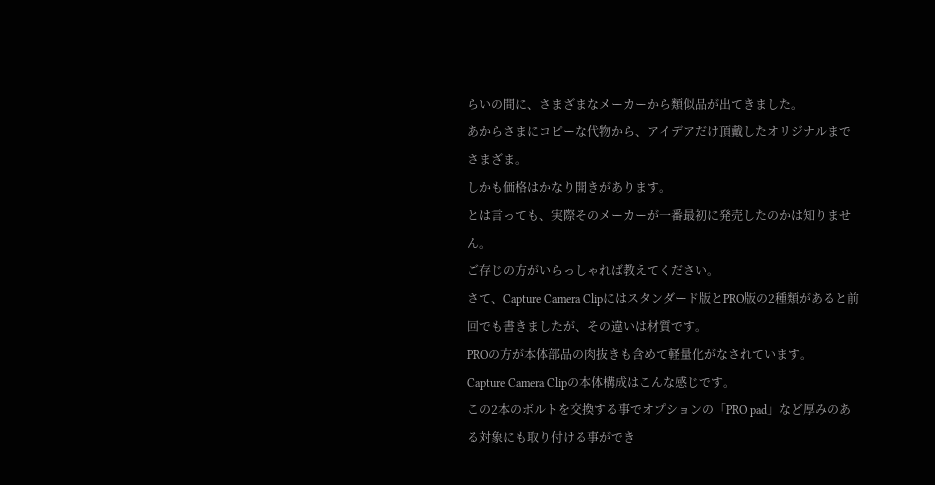らいの間に、さまざまなメーカーから類似品が出てきました。
あからさまにコピーな代物から、アイデアだけ頂戴したオリジナルまでさまざま。
しかも価格はかなり開きがあります。
とは言っても、実際そのメーカーが一番最初に発売したのかは知りません。
ご存じの方がいらっしゃれば教えてください。
さて、Capture Camera Clipにはスタンダード版とPRO版の2種類があると前回でも書きましたが、その違いは材質です。
PROの方が本体部品の肉抜きも含めて軽量化がなされています。
Capture Camera Clipの本体構成はこんな感じです。
この2本のボルトを交換する事でオプションの「PRO pad」など厚みのある対象にも取り付ける事ができ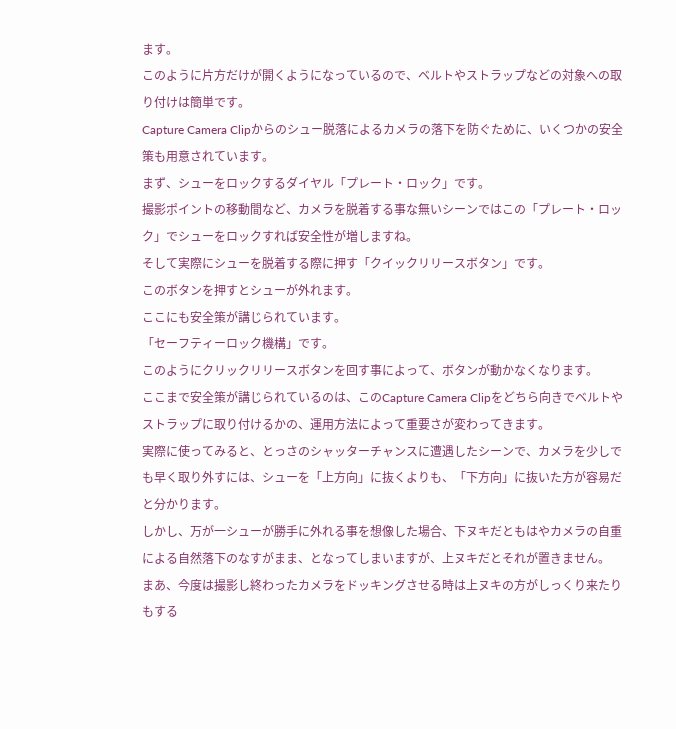ます。
このように片方だけが開くようになっているので、ベルトやストラップなどの対象への取り付けは簡単です。
Capture Camera Clipからのシュー脱落によるカメラの落下を防ぐために、いくつかの安全策も用意されています。
まず、シューをロックするダイヤル「プレート・ロック」です。
撮影ポイントの移動間など、カメラを脱着する事な無いシーンではこの「プレート・ロック」でシューをロックすれば安全性が増しますね。
そして実際にシューを脱着する際に押す「クイックリリースボタン」です。
このボタンを押すとシューが外れます。
ここにも安全策が講じられています。
「セーフティーロック機構」です。
このようにクリックリリースボタンを回す事によって、ボタンが動かなくなります。
ここまで安全策が講じられているのは、このCapture Camera Clipをどちら向きでベルトやストラップに取り付けるかの、運用方法によって重要さが変わってきます。
実際に使ってみると、とっさのシャッターチャンスに遭遇したシーンで、カメラを少しでも早く取り外すには、シューを「上方向」に抜くよりも、「下方向」に抜いた方が容易だと分かります。
しかし、万が一シューが勝手に外れる事を想像した場合、下ヌキだともはやカメラの自重による自然落下のなすがまま、となってしまいますが、上ヌキだとそれが置きません。
まあ、今度は撮影し終わったカメラをドッキングさせる時は上ヌキの方がしっくり来たりもする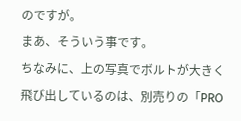のですが。
まあ、そういう事です。
ちなみに、上の写真でボルトが大きく飛び出しているのは、別売りの「PRO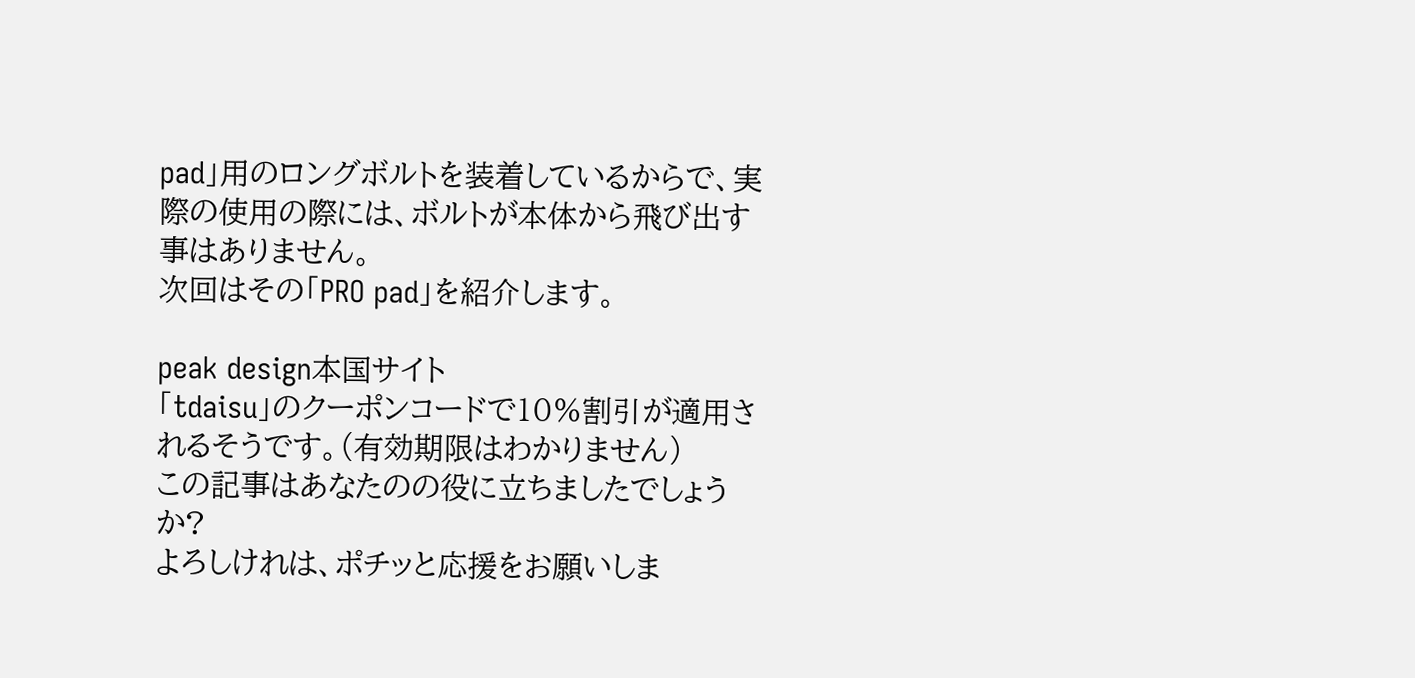pad」用のロングボルトを装着しているからで、実際の使用の際には、ボルトが本体から飛び出す事はありません。
次回はその「PRO pad」を紹介します。

peak design本国サイト
「tdaisu」のクーポンコードで10%割引が適用されるそうです。(有効期限はわかりません)
この記事はあなたのの役に立ちましたでしょうか?
よろしけれは、ポチッと応援をお願いしま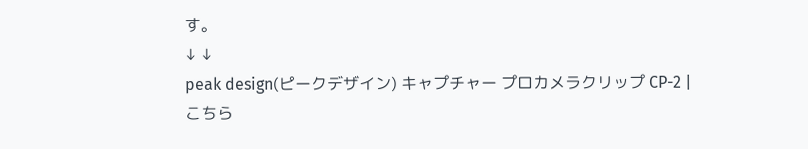す。
↓ ↓
peak design(ピークデザイン) キャプチャー プロカメラクリップ CP-2 |
こちら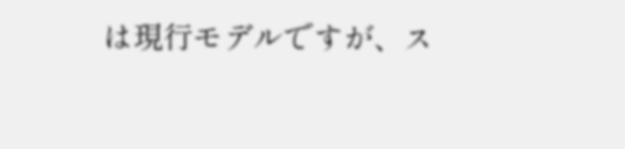は現行モデルですが、ス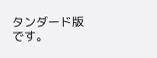タンダード版です。